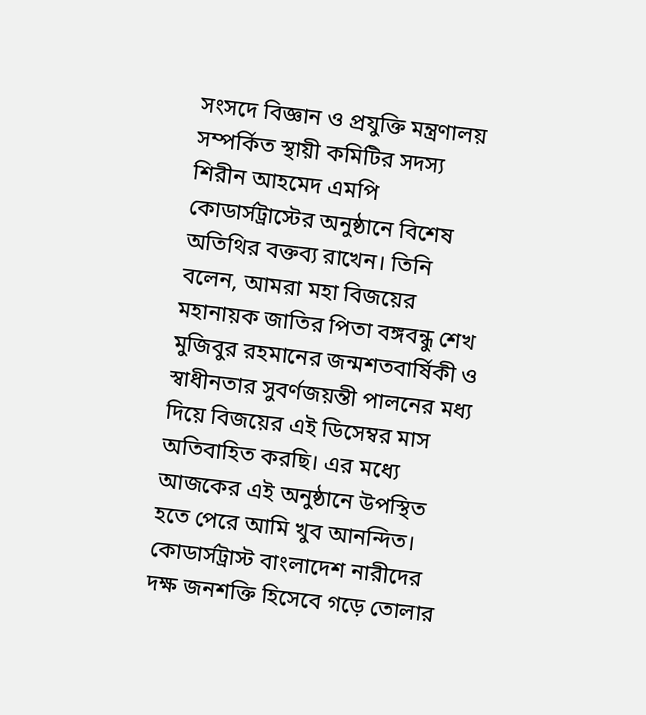সংসদে বিজ্ঞান ও প্রযুক্তি মন্ত্রণালয় সম্পর্কিত স্থায়ী কমিটির সদস্য শিরীন আহমেদ এমপি কোডার্সট্রাস্টের অনুষ্ঠানে বিশেষ অতিথির বক্তব্য রাখেন। তিনি বলেন, আমরা মহা বিজয়ের মহানায়ক জাতির পিতা বঙ্গবন্ধু শেখ মুজিবুর রহমানের জন্মশতবার্ষিকী ও স্বাধীনতার সুবর্ণজয়ন্তী পালনের মধ্য দিয়ে বিজয়ের এই ডিসেম্বর মাস অতিবাহিত করছি। এর মধ্যে আজকের এই অনুষ্ঠানে উপস্থিত হতে পেরে আমি খুব আনন্দিত। কোডার্সট্রাস্ট বাংলাদেশ নারীদের দক্ষ জনশক্তি হিসেবে গড়ে তোলার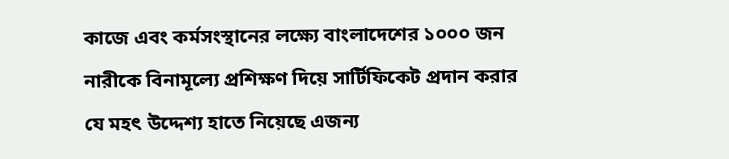কাজে এবং কর্মসংস্থানের লক্ষ্যে বাংলাদেশের ১০০০ জন নারীকে বিনামূল্যে প্রশিক্ষণ দিয়ে সার্টিফিকেট প্রদান করার যে মহৎ উদ্দেশ্য হাতে নিয়েছে এজন্য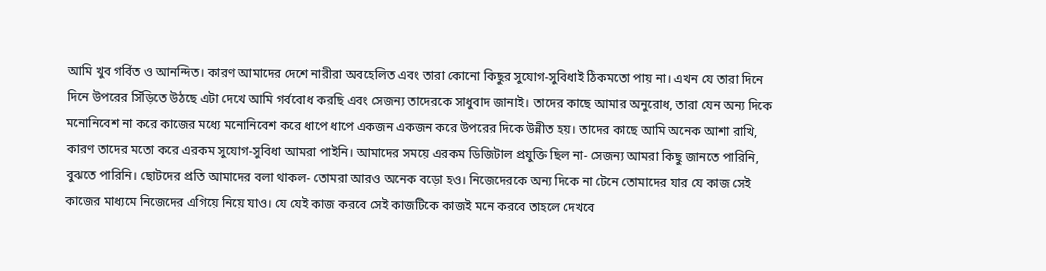আমি খুব গর্বিত ও আনন্দিত। কারণ আমাদের দেশে নারীরা অবহেলিত এবং তারা কোনো কিছুর সুযোগ-সুবিধাই ঠিকমতো পায় না। এখন যে তারা দিনে দিনে উপরের সিঁড়িতে উঠছে এটা দেখে আমি গর্ববোধ করছি এবং সেজন্য তাদেরকে সাধুবাদ জানাই। তাদের কাছে আমার অনুরোধ, তারা যেন অন্য দিকে মনোনিবেশ না করে কাজের মধ্যে মনোনিবেশ করে ধাপে ধাপে একজন একজন করে উপরের দিকে উন্নীত হয়। তাদের কাছে আমি অনেক আশা রাখি, কারণ তাদের মতো করে এরকম সুযোগ-সুবিধা আমরা পাইনি। আমাদের সময়ে এরকম ডিজিটাল প্রযুক্তি ছিল না- সেজন্য আমরা কিছু জানতে পারিনি, বুঝতে পারিনি। ছোটদের প্রতি আমাদের বলা থাকল- তোমরা আরও অনেক বড়ো হও। নিজেদেরকে অন্য দিকে না টেনে তোমাদের যার যে কাজ সেই কাজের মাধ্যমে নিজেদের এগিয়ে নিয়ে যাও। যে যেই কাজ করবে সেই কাজটিকে কাজই মনে করবে তাহলে দেখবে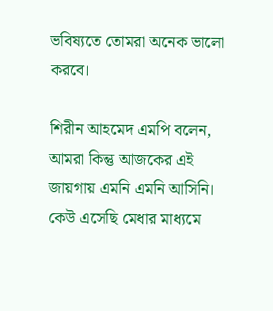ভবিষ্যতে তোমরা অনেক ভালো করবে।

শিরীন আহমেদ এমপি বলেন, আমরা কিন্তু আজকের এই জায়গায় এমনি এমনি আসিনি। কেউ এসেছি মেধার মাধ্যমে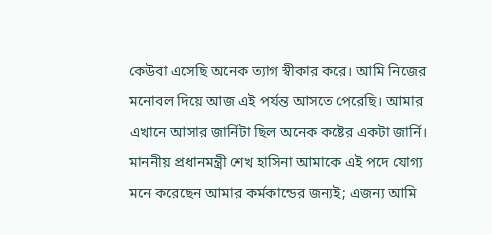কেউবা এসেছি অনেক ত্যাগ স্বীকার করে। আমি নিজের মনোবল দিয়ে আজ এই পর্যন্ত আসতে পেরেছি। আমার এখানে আসার জার্নিটা ছিল অনেক কষ্টের একটা জার্নি। মাননীয় প্রধানমন্ত্রী শেখ হাসিনা আমাকে এই পদে যোগ্য মনে করেছেন আমার কর্মকান্ডের জন্যই; এজন্য আমি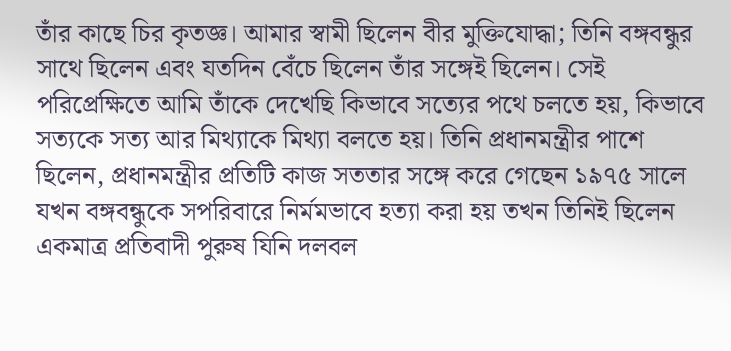তাঁর কাছে চির কৃতজ্ঞ। আমার স্বামী ছিলেন বীর মুক্তিযোদ্ধা; তিনি বঙ্গবন্ধুর সাথে ছিলেন এবং যতদিন বেঁচে ছিলেন তাঁর সঙ্গেই ছিলেন। সেই পরিপ্রেক্ষিতে আমি তাঁকে দেখেছি কিভাবে সত্যের পথে চলতে হয়, কিভাবে সত্যকে সত্য আর মিথ্যাকে মিথ্যা বলতে হয়। তিনি প্রধানমন্ত্রীর পাশে ছিলেন, প্রধানমন্ত্রীর প্রতিটি কাজ সততার সঙ্গে করে গেছেন ১৯৭৫ সালে যখন বঙ্গবন্ধুকে সপরিবারে নির্মমভাবে হত্যা করা হয় তখন তিনিই ছিলেন একমাত্র প্রতিবাদী পুরুষ যিনি দলবল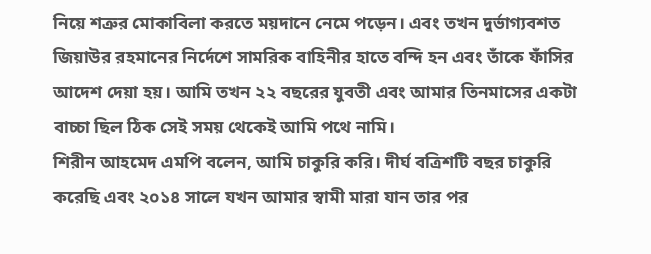নিয়ে শত্রুর মোকাবিলা করতে ময়দানে নেমে পড়েন। এবং তখন দুর্ভাগ্যবশত জিয়াউর রহমানের নির্দেশে সামরিক বাহিনীর হাতে বন্দি হন এবং তাঁকে ফাঁসির আদেশ দেয়া হয়। আমি তখন ২২ বছরের যুবতী এবং আমার তিনমাসের একটা বাচ্চা ছিল ঠিক সেই সময় থেকেই আমি পথে নামি।
শিরীন আহমেদ এমপি বলেন, আমি চাকুরি করি। দীর্ঘ বত্রিশটি বছর চাকুরি করেছি এবং ২০১৪ সালে যখন আমার স্বামী মারা যান তার পর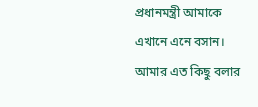প্রধানমন্ত্রী আমাকে এখানে এনে বসান। আমার এত কিছু বলার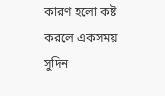কারণ হলো কষ্ট করলে একসময় সুদিন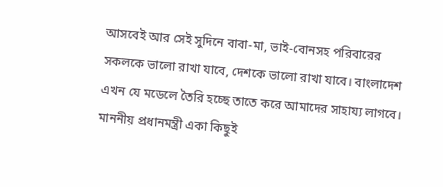আসবেই আর সেই সুদিনে বাবা-মা, ভাই-বোনসহ পরিবারের সকলকে ভালো রাখা যাবে, দেশকে ভালো রাখা যাবে। বাংলাদেশ এখন যে মডেলে তৈরি হচ্ছে তাতে করে আমাদের সাহায্য লাগবে। মাননীয় প্রধানমন্ত্রী একা কিছুই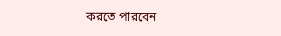করতে পারবেন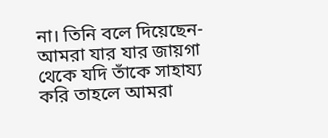না। তিনি বলে দিয়েছেন- আমরা যার যার জায়গা থেকে যদি তাঁকে সাহায্য করি তাহলে আমরা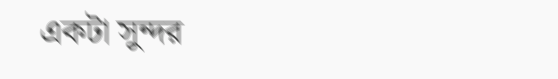একটা সুন্দর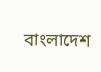বাংলাদেশ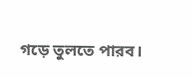গড়ে তুলতে পারব।